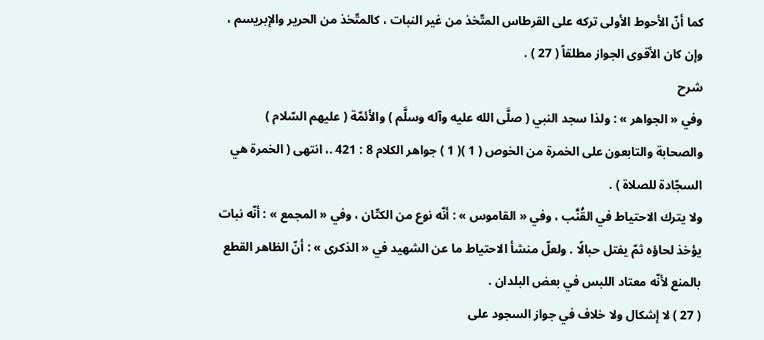كما أنّ الأحوط الأولى تركه على القرطاس المتّخذ من غير النبات ، كالمتّخذ من الحرير والإبريسم ، وإن كان الأقوى الجواز مطلقاً ( 27 ) .
شرح
وفي « الجواهر » : ولذا سجد النبي ( صلَّى الله عليه وآله وسلَّم ) والأئمّة ( عليهم السّلام ) والصحابة والتابعون على الخمرة من الخوص ( 1 )( 1 ) جواهر الكلام 8 : 421 .، انتهى ( الخمرة هي السجّادة للصلاة ) .
ولا يترك الاحتياط في القُنَّب ، وفي « القاموس » : أنّه نوع من الكتّان ، وفي « المجمع » : أنّه نبات يؤخذ لحاؤه ثمّ يفتل حبالًا . ولعلّ منشأ الاحتياط ما عن الشهيد في « الذكرى » : أنّ الظاهر القطع بالمنع لأنّه معتاد اللبس في بعض البلدان .
( 27 ) لا إشكال ولا خلاف في جواز السجود على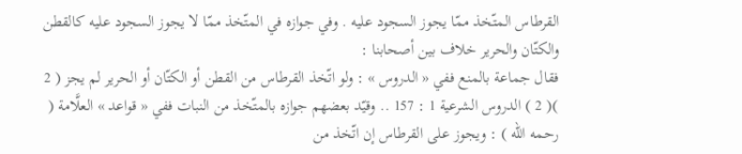القرطاس المتّخذ ممّا يجوز السجود عليه . وفي جوازه في المتّخذ ممّا لا يجوز السجود عليه كالقطن والكتّان والحرير خلاف بين أصحابنا :
فقال جماعة بالمنع ففي « الدروس » : ولو اتّخذ القرطاس من القطن أو الكتّان أو الحرير لم يجز ( 2 )( 2 ) الدروس الشرعية 1 : 157 .. وقيّد بعضهم جوازه بالمتّخذ من النبات ففي « قواعد » العلَّامة ( رحمه الله ) : ويجوز على القرطاس إن اتّخذ من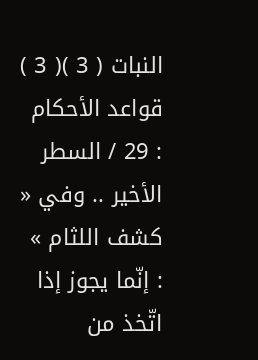النبات ( 3 )( 3 ) قواعد الأحكام : 29 / السطر الأخير .. وفي « كشف اللثام » : إنّما يجوز إذا اتّخذ من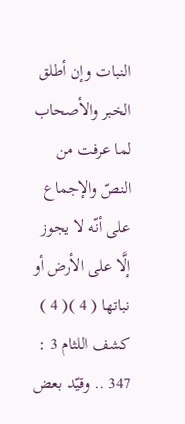النبات وإن أطلق الخبر والأصحاب لما عرفت من النصّ والإجماع على أنّه لا يجوز إلَّا على الأرض أو نباتها ( 4 )( 4 ) كشف اللثام 3 : 347 .. وقيّد بعض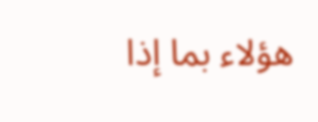هؤلاء بما إذا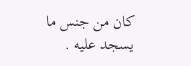كان من جنس ما يسجد عليه .